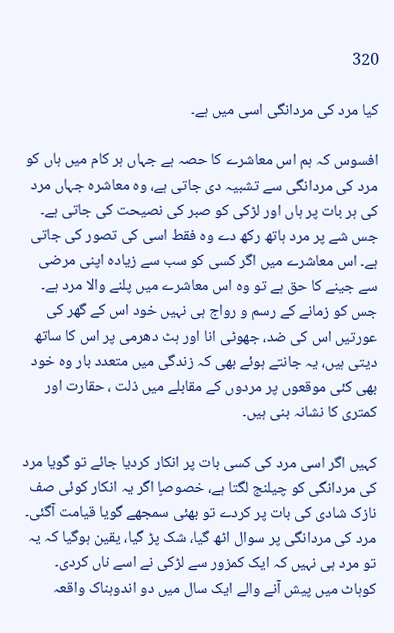320

کیا مرد کی مردانگی اسی میں ہے۔

افسوس کہ ہم اس معاشرے کا حصہ ہے جہاں ہر کام میں ہاں کو مرد کی مردانگی سے تشبیہ دی جاتی ہے، وہ معاشرہ جہاں مرد کی ہر بات پر ہاں اور لڑکی کو صبر کی نصیحت کی جاتی ہے۔ جس شے پر مرد ہاتھ رکھ دے وہ فقط اسی کی تصور کی جاتی ہے۔ اس معاشرے میں اگر کسی کو سب سے زیادہ اپنی مرضی سے جینے کا حق ہے تو وہ اس معاشرے میں پلنے والا مرد ہے۔ جس کو زمانے کے رسم و رواج ہی نہیں خود اس کے گھر کی عورتیں اس کی ضد، جھوٹی انا اور ہٹ دھرمی پر اس کا ساتھ دیتی ہیں، یہ جانتے ہوئے بھی کہ زندگی میں متعدد بار وہ خود بھی کئی موقعوں پر مردوں کے مقابلے میں ذلت ، حقارت اور کمتری کا نشانہ بنی ہیں۔

کہیں اگر اسی مرد کی کسی بات پر انکار کردیا جائے تو گویا مرد کی مردانگی کو چیلنج لگتا ہے، خصوصاٍ اگر یہ انکار کوئی صف نازک شادی کی بات پر کردے تو بھئی سمجھے گویا قیامت آگئی۔ مرد کی مردانگی پر سوال اٹھ گیا، شک پڑ گیا، یقین ہوگیا کہ یہ تو مرد ہی نہیں کہ ایک کمزور سے لڑکی نے اسے ناں کردی۔ کوہاٹ میں پیش آنے والے ایک سال میں دو اندوہناک واقعہ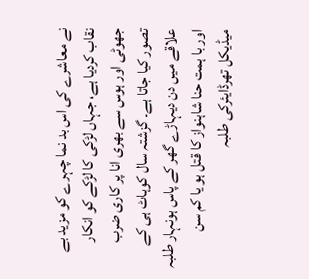نے معاشرے کی اس بد نما چہرے کو مزید بے نقاب کردیا ہے، جہاں لڑکی کا لڑکے کو انکار جھوٹی اور ہوس سے بھری انا پر کاری ضرب تصور کیا جاتا ہے۔ گزشتہ سال کوہاٹ ہی کے علاقے میں دن دیہاڑے گھر کے پاس ہونہار طلبہ اور با ہمت حنا شاہنواز کا قتل ہو یا کم سن میڈیکل تھرڈایئرکی طلبہ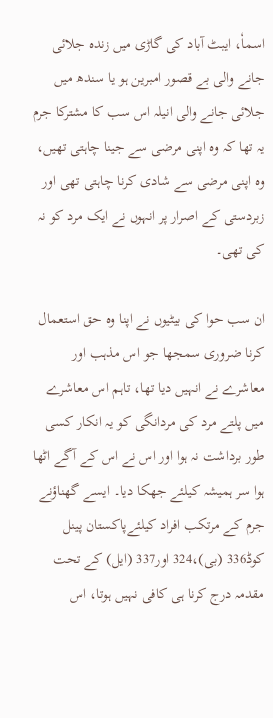اسماٗ، ایبٹ آباد کی گاڑی میں زندہ جلائی جانے والی بے قصور امبرین ہو یا سندھ میں جلائی جانے والی انیلہ اس سب کا مشترکا جرم یہ تھا کہ وہ اپنی مرضی سے جینا چاہتی تھیں، وہ اپنی مرضی سے شادی کرنا چاہتی تھی اور زبردستی کے اصرار پر انہوں نے ایک مرد کو نہ کی تھی۔

ان سب حوا کی بیٹیوں نے اپنا وہ حق استعمال کرنا ضروری سمجھا جو اس مذہب اور معاشرے نے انہیں دیا تھا، تاہم اس معاشرے میں پلتے مرد کی مردانگی کو یہ انکار کسی طور برداشت نہ ہوا اور اس نے اس کے آگے اٹھا ہوا سر ہمیشہ کیلئے جھکا دیا۔ ایسے گھناؤنے جرم کے مرتکب افراد کیلئےپاکستان پینل کوڈ336 (بی)،324 اور337 (ایل) کے تحت مقدمہ درج کرنا ہی کافی نہیں ہوتا، اس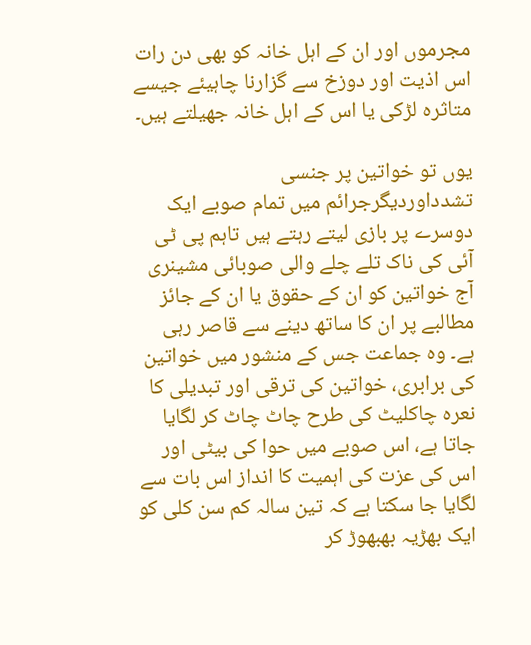مجرموں اور ان کے اہل خانہ کو بھی دن رات اس اذیت اور دوزخ سے گزارنا چاہیئے جیسے متاثرہ لڑکی یا اس کے اہل خانہ جھیلتے ہیں۔

یوں تو خواتین پر جنسی تشدداوردیگرجرائم میں تمام صوبے ایک دوسرے پر بازی لیتے رہتے ہیں تاہم پی ٹی آئی کی ناک تلے چلے والی صوبائی مشینری آج خواتین کو ان کے حقوق یا ان کے جائز مطالبے پر ان کا ساتھ دینے سے قاصر رہی ہے۔ وہ جماعت جس کے منشور میں خواتین کی برابری، خواتین کی ترقی اور تبدیلی کا نعرہ چاکلیٹ کی طرح چاٹ چاٹ کر لگایا جاتا ہے، اس صوبے میں حوا کی بیٹی اور اس کی عزت کی اہمیت کا انداز اس بات سے لگایا جا سکتا ہے کہ تین سالہ کم سن کلی کو ایک بھڑیہ بھبھوڑ کر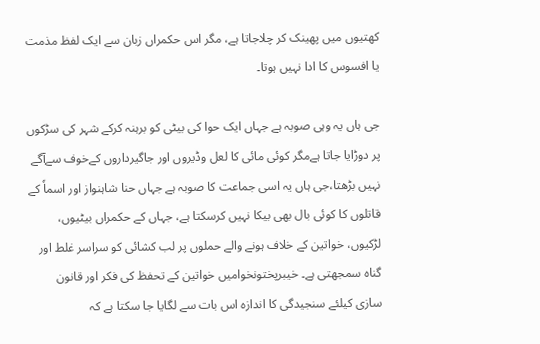کھتیوں میں پھینک کر چلاجاتا ہے، مگر اس حکمراں زبان سے ایک لفظ مذمت یا افسوس کا ادا نہیں ہوتا۔

جی ہاں یہ وہی صوبہ ہے جہاں ایک حوا کی بیٹی کو برہنہ کرکے شہر کی سڑکوں پر دوڑایا جاتا ہےمگر کوئی مائی کا لعل وڈیروں اور جاگیرداروں کےخوف سےآگے نہیں بڑھتا،جی ہاں یہ اسی جماعت کا صوبہ ہے جہاں حنا شاہنواز اور اسماٗ کے قاتلوں کا کوئی بال بھی بیکا نہیں کرسکتا ہے، جہاں کے حکمراں بیٹیوں، لڑکیوں، خواتین کے خلاف ہونے والے حملوں پر لب کشائی کو سراسر غلط اور گناہ سمجھتی ہے۔ خیبرپختونخوامیں خواتین کے تحفظ کی فکر اور قانون سازی کیلئے سنجیدگی کا اندازہ اس بات سے لگایا جا سکتا ہے کہ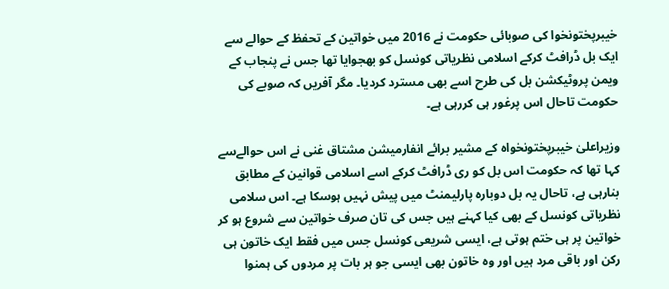خیبرپختونخوا کی صوبائی حکومت نے 2016 میں خواتین کے تحفظ کے حوالے سے ایک بل ڈرافٹ کرکے اسلامی نظریاتی کونسل کو بھجوایا تھا جس نے پنجاب کے ویمن پروٹیکشن بل کی طرح اسے بھی مسترد کردیا۔ مگر آفریں کہ صوبے کی حکومت تاحال اس پرغور ہی کررہی ہے۔

وزیراعلیٰ خیبرپختونخواہ کے مشیر برائے انفارمیشن مشتاق غنی نے اس حوالےسے کہا تھا کہ حکومت اس بل کو ری ڈرافٹ کرکے اسے اسلامی قوانین کے مطابق بنارہی ہے، تاحال یہ بل دوبارہ پارلیمنٹ میں پیش نہیں ہوسکا ہے۔ اس سلامی نظریاتی کونسل کے بھی کیا کہنے ہیں جس کی تان صرف خواتین سے شروع ہو کر خواتین پر ہی ختم ہوتی ہے، ایسی شریعی کونسل جس میں فقط ایک خاتون ہی رکن اور باقی مرد ہیں اور وہ خاتون بھی ایسی جو ہر بات پر مردوں کی ہمنوا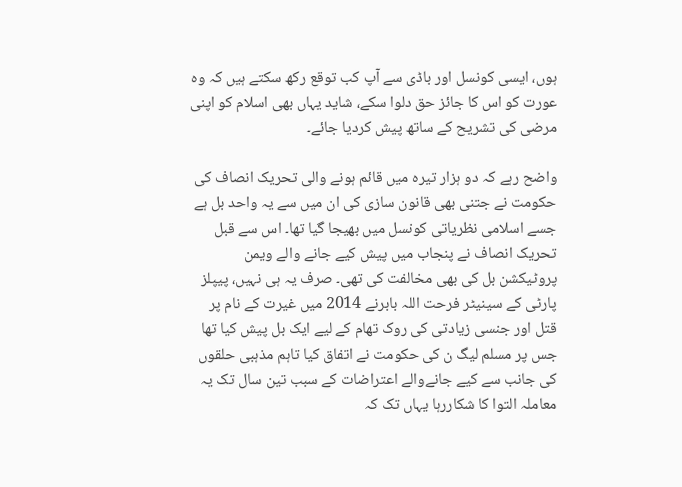ہوں، ایسی کونسل اور باڈی سے آپ کب توقع رکھ سکتے ہیں کہ وہ عورت کو اس کا جائز حق دلوا سکے، شاید یہاں بھی اسلام کو اپنی مرضی کی تشریح کے ساتھ پیش کردیا جائے۔

واضح رہے کہ دو ہزار تیرہ میں قائم ہونے والی تحریک انصاف کی حکومت نے جتنی بھی قانون سازی کی ان میں سے یہ واحد بل ہے جسے اسلامی نظریاتی کونسل میں بھیجا گیا تھا۔ اس سے قبل تحریک انصاف نے پنجاب میں پیش کیے جانے والے ویمن پروٹیکشن بل کی بھی مخالفت کی تھی۔ صرف یہ ہی نہیں، پیپلز پارٹی کے سینیٹر فرحت اللہ بابرنے 2014 میں غیرت کے نام پر قتل اور جنسی زیادتی کی روک تھام کے لیے ایک بل پیش کیا تھا جس پر مسلم لیگ ن کی حکومت نے اتفاق کیا تاہم مذہبی حلقوں کی جانب سے کیے جانےوالے اعتراضات کے سبب تین سال تک یہ معاملہ التوا کا شکاررہا یہاں تک کہ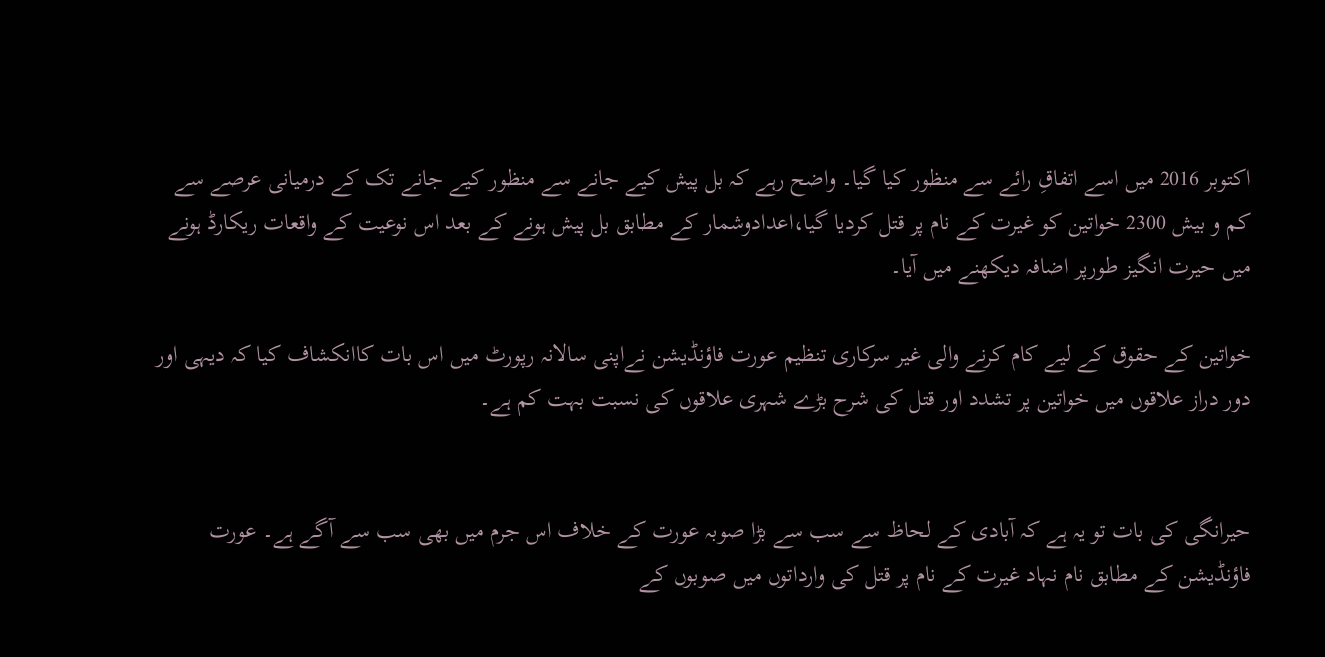اکتوبر 2016 میں اسے اتفاقِ رائے سے منظور کیا گیا۔ واضح رہے کہ بل پیش کیے جانے سے منظور کیے جانے تک کے درمیانی عرصے سے کم و بیش 2300 خواتین کو غیرت کے نام پر قتل کردیا گیا،اعدادوشمار کے مطابق بل پیش ہونے کے بعد اس نوعیت کے واقعات ریکارڈ ہونے میں حیرت انگیز طورپر اضافہ دیکھنے میں آیا۔

خواتین کے حقوق کے لیے کام کرنے والی غیر سرکاری تنظیم عورت فاؤنڈیشن نےاپنی سالانہ رپورٹ میں اس بات کاانکشاف کیا کہ دیہی اور دور دراز علاقوں میں خواتین پر تشدد اور قتل کی شرح بڑے شہری علاقوں کی نسبت بہت کم ہے۔


حیرانگی کی بات تو یہ ہے کہ آبادی کے لحاظ سے سب سے بڑا صوبہ عورت کے خلاف اس جرم میں بھی سب سے آگے ہے۔ عورت فاؤنڈیشن کے مطابق نام نہاد غیرت کے نام پر قتل کی وارداتوں میں صوبوں کے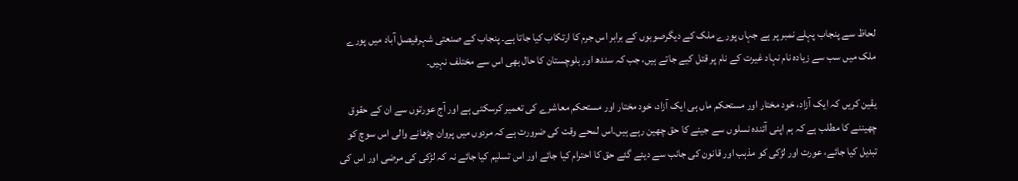لحاظ سے پنجاب پہلے نمبر پر ہے جہاں پورے ملک کے دیگرصوبوں کے برابر اس جرم کا ارتکاب کیا جاتا ہے۔ پنجاب کے صنعتی شہرفیصل آباد میں پورے ملک میں سب سے زیادہ نام نہاد غیرت کے نام پر قتل کیے جاتے ہیں، جب کہ سندھ اور بلوچستان کا حال بھی اس سے مختلف نہیں۔

یقین کریں کہ ایک آزاد، خود مختار اور مستحکم ماں ہی ایک آزاد، خود مختار اور مستحکم معاشرے کی تعمیر کرسکتی ہے اور آج عورتوں سے ان کے حقوق چھیننے کا مطلب ہے کہ ہم اپنی آئندہ نسلوں سے جینے کا حق چھین رہے ہیں۔اس لمحے وقت کی ضرورت ہے کہ مردوں میں پروان چڑھانے والی اس سوچ کو تبدیل کیا جائے، عورت اور لڑکی کو مذہب اور قانون کی جانب سے دیئے گئے حق کا احترام کیا جائے اور اس تسلیم کیا جائے نہ کہ لڑکی کی مرضی اور اس کی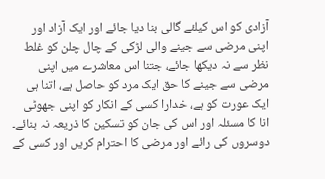آزادی کو اس کیلئے گالی بنا دیا جائے اور ایک آزاد اور اپنی مرضی سے جینے والی لڑکی کے چال چلن کو غلط نظر سے نہ دیکھا جائے، جتنا اس معاشرے میں اپنی مرضی سے جینے کا حق ایک مرد کو حاصل ہے، اتنا ہی ایک عورت کو ہے، خدارا کسی کے انکار کو اپنی جھوٹی انا کا مسئلہ اور اس کی جان کو تسکین کا ذریعہ نہ بنائے۔ دوسروں کی رائے اور مرضی کا احترام کریں اور کسی کے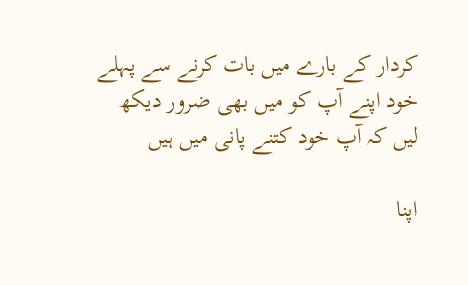کردار کے بارے میں بات کرنے سے پہلے خود اپنے آپ کو میں بھی ضرور دیکھ لیں کہ آپ خود کتنے پانی میں ہیں

اپنا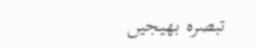تبصرہ بھیجیں